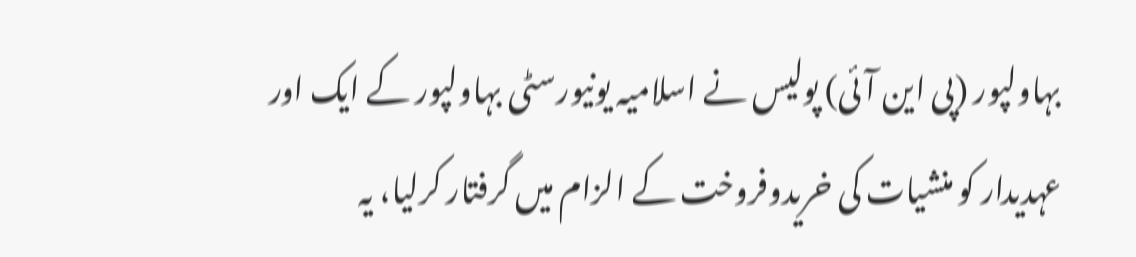بہاولپور (پی این آئی) پولیس نے اسلامیہ یونیورسٹی بہاولپور کے ایک اور عہدیدار کو منشیات کی خریدوفروخت کے الزام میں گرفتار کرلیا، یہ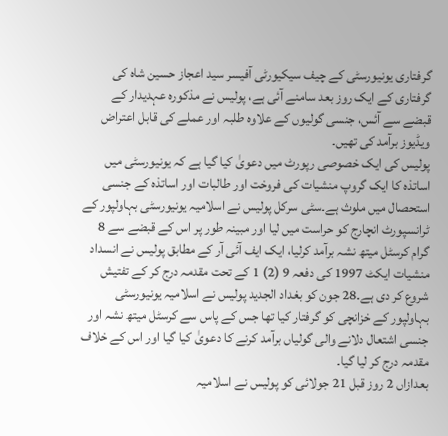گرفتاری یونیورسٹی کے چیف سیکیورٹی آفیسر سید اعجاز حسین شاہ کی گرفتاری کے ایک روز بعد سامنے آئی ہے، پولیس نے مذکورہ عہدیدار کے قبضے سے آئس، جنسی گولیوں کے علاوہ طلبہ اور عملے کی قابل اعتراض ویڈیوز برآمد کی تھیں۔
پولیس کی ایک خصوصی رپورٹ میں دعویٰ کیا گیا ہے کہ یونیورسٹی میں اساتذہ کا ایک گروپ منشیات کی فروخت اور طالبات اور اساتذہ کے جنسی استحصال میں ملوث ہے۔سٹی سرکل پولیس نے اسلامیہ یونیورسٹی بہاولپور کے ٹرانسپورٹ انچارج کو حراست میں لیا اور مبینہ طور پر اس کے قبضے سے 8 گرام کرسٹل میتھ نشہ برآمد کرلیا، ایک ایف آئی آر کے مطابق پولیس نے انسداد منشیات ایکٹ 1997 کی دفعہ 9 (2) 1 کے تحت مقدمہ درج کر کے تفتیش شروع کر دی ہے۔28 جون کو بغداد الجدید پولیس نے اسلامیہ یونیورسٹی بہاولپور کے خزانچی کو گرفتار کیا تھا جس کے پاس سے کرسٹل میتھ نشہ اور جنسی اشتعال دلانے والی گولیاں برآمد کرنے کا دعویٰ کیا گیا اور اس کے خلاف مقدمہ درج کر لیا گیا۔
بعدازاں 2 روز قبل 21 جولائی کو پولیس نے اسلامیہ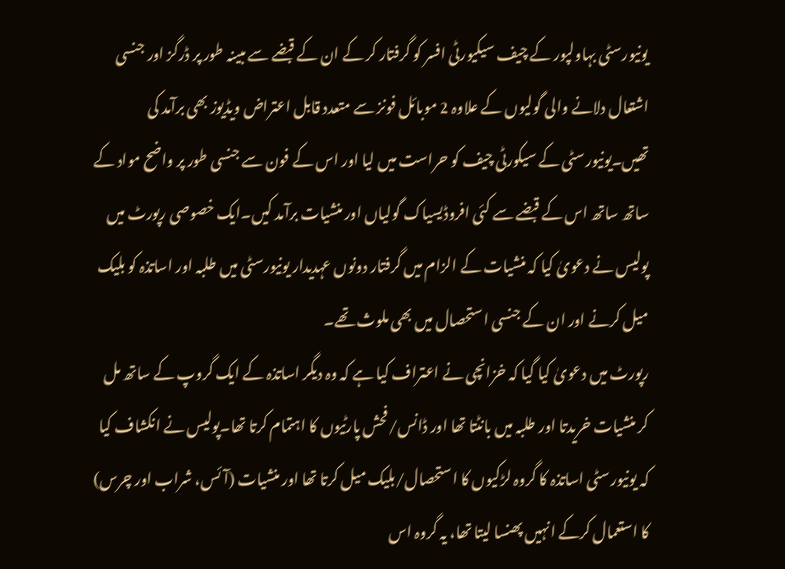یونیورسٹی بہاولپور کے چیف سیکیورٹی افسر کو گرفتار کر کے ان کے قبضے سے مبینہ طور پر ڈرگز اور جنسی اشتعال دلانے والی گولیوں کے علاوہ 2 موبائل فونز سے متعدد قابل اعتراض ویڈیوز بھی برآمد کی تھیں۔یونیورسٹی کے سیکورٹی چیف کو حراست میں لیا اور اس کے فون سے جنسی طور پر واضح مواد کے ساتھ ساتھ اس کے قبضے سے کئی افروڈیسیاک گولیاں اور منشیات برآمد کیں۔ایک خصوصی رپورٹ میں پولیس نے دعویٰ کیا کہ منشیات کے الزام میں گرفتار دونوں عہدیدار یونیورسٹی میں طلبہ اور اساتذہ کو بلیک میل کرنے اور ان کے جنسی استحصال میں بھی ملوث تھے۔
رپورٹ میں دعویٰ کیا گیا کہ خزانچی نے اعتراف کیا ہے کہ وہ دیگر اساتذہ کے ایک گروپ کے ساتھ مل کر منشیات خریدتا اور طلبہ میں بانٹتا تھا اور ڈانس/فحش پارٹیوں کا اہتمام کرتا تھا۔پولیس نے انکشاف کیا کہ یونیورسٹی اساتذہ کا گروہ لڑکیوں کا استحصال/بلیک میل کرتا تھا اور منشیات (آئس، شراب اور چرس) کا استعمال کرکے انہیں پھنسا لیتا تھا، یہ گروہ اس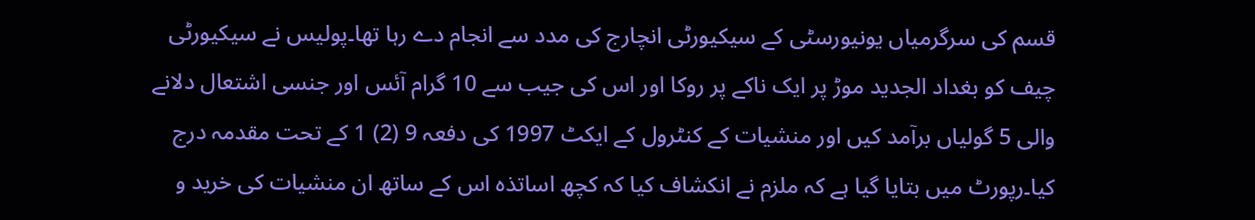قسم کی سرگرمیاں یونیورسٹی کے سیکیورٹی انچارج کی مدد سے انجام دے رہا تھا۔پولیس نے سیکیورٹی چیف کو بغداد الجدید موڑ پر ایک ناکے پر روکا اور اس کی جیب سے 10 گرام آئس اور جنسی اشتعال دلانے والی 5 گولیاں برآمد کیں اور منشیات کے کنٹرول کے ایکٹ 1997 کی دفعہ 9 (2) 1 کے تحت مقدمہ درج کیا۔رپورٹ میں بتایا گیا ہے کہ ملزم نے انکشاف کیا کہ کچھ اساتذہ اس کے ساتھ ان منشیات کی خرید و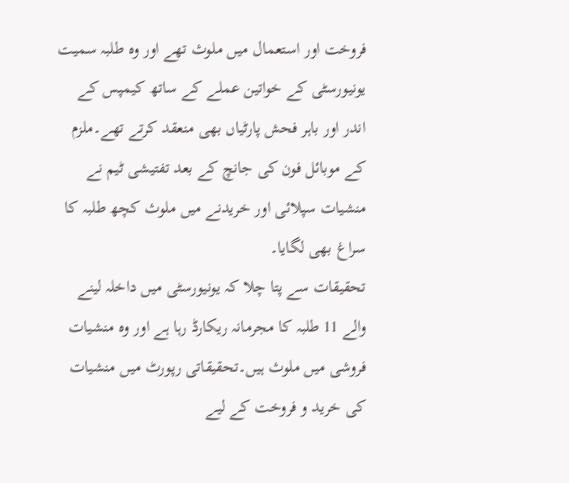فروخت اور استعمال میں ملوث تھے اور وہ طلبہ سمیت یونیورسٹی کے خواتین عملے کے ساتھ کیمپس کے اندر اور باہر فحش پارٹیاں بھی منعقد کرتے تھے۔ملزم کے موبائل فون کی جانچ کے بعد تفتیشی ٹیم نے منشیات سپلائی اور خریدنے میں ملوث کچھ طلبہ کا سراغ بھی لگایا۔
تحقیقات سے پتا چلا کہ یونیورسٹی میں داخلہ لینے والے 11 طلبہ کا مجرمانہ ریکارڈ رہا ہے اور وہ منشیات فروشی میں ملوث ہیں۔تحقیقاتی رپورٹ میں منشیات کی خرید و فروخت کے لیے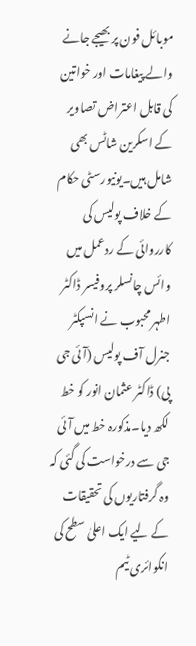موبائل فون پر بھیجے جانے والے پیغامات اور خواتین کی قابل اعتراض تصاویر کے اسکرین شاٹس بھی شامل ہیں۔یونیورسٹی حکام کے خلاف پولیس کی کارروائی کے ردعمل میں وائس چانسلر پروفیسر ڈاکٹر اطہر محبوب نے انسپکٹر جنرل آف پولیس (آئی جی پی) ڈاکٹر عثمان انور کو خط لکھ دیا۔مذکورہ خط میں آئی جی سے درخواست کی گئی کہ وہ گرفتاریوں کی تحقیقات کے لیے ایک اعلیٰ سطح کی انکوائری ٹیم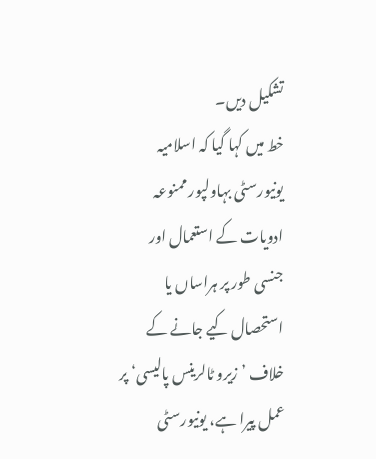تشکیل دیں۔
خط میں کہا گیا کہ اسلامیہ یونیورسٹی بہاولپور ممنوعہ ادویات کے استعمال اور جنسی طور پر ہراساں یا استحصال کیے جانے کے خلاف ’زیرو ٹالرینس پالیسی‘ پر عمل پیرا ہے، یونیورسٹی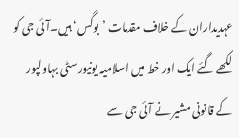عہدیداران کے خلاف مقدمات ’بوگس‘ ہیں۔آئی جی کو لکھے گئے ایک اور خط میں اسلامیہ یونیورسٹی بہاولپور کے قانونی مشیر نے آئی جی سے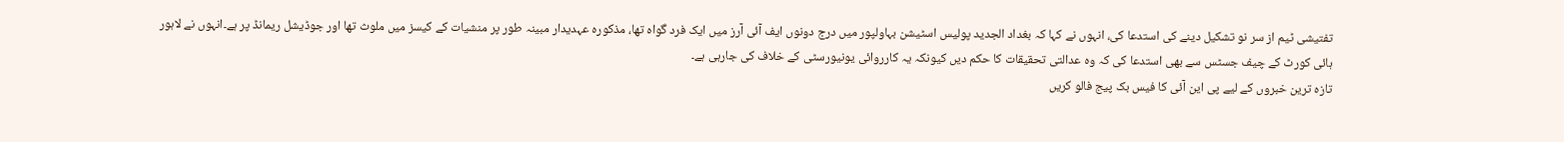تفتیشی ٹیم از سر نو تشکیل دینے کی استدعا کی، انہوں نے کہا کہ بغداد الجدید پولیس اسٹیشن بہاولپور میں درج دونوں ایف آئی آرز میں ایک فرد گواہ تھا، مذکورہ عہدیدار مبینہ طور پر منشیات کے کیسز میں ملوث تھا اور جوڈیشل ریمانڈ پر ہے۔انہوں نے لاہور ہائی کورٹ کے چیف جسٹس سے بھی استدعا کی کہ وہ عدالتی تحقیقات کا حکم دیں کیونکہ یہ کارروائی یونیورسٹی کے خلاف کی جارہی ہے۔
تازہ ترین خبروں کے لیے پی این آئی کا فیس بک پیج فالو کریں